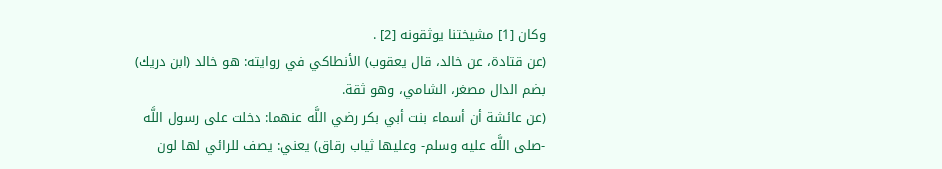وكان [1] مشيختنا يوثقونه [2] .
(عن قتادة، عن خالد، قال يعقوب) الأنطاكي في روايته: هو خالد (ابن دريك) بضم الدال مصغر، الشامي، وهو ثقة.
(عن عائشة أن أسماء بنت أبي بكر رضي اللَّه عنهما: دخلت على رسول اللَّه -صلى اللَّه عليه وسلم- وعليها ثياب رقاق) يعني: يصف للرائي لها لون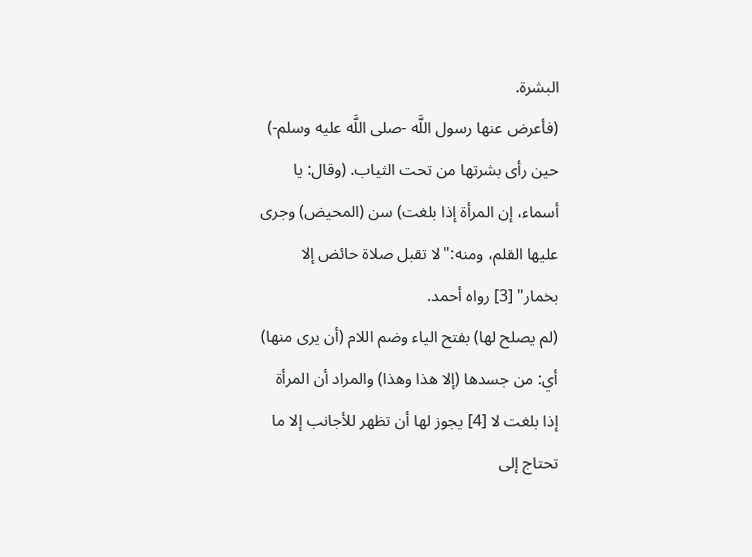البشرة.
(فأعرض عنها رسول اللَّه -صلى اللَّه عليه وسلم-) حين رأى بشرتها من تحت الثياب. (وقال: يا أسماء، إن المرأة إذا بلغت) سن (المحيض) وجرى عليها القلم، ومنه:"لا تقبل صلاة حائض إلا بخمار" [3] رواه أحمد.
(لم يصلح لها) بفتح الياء وضم اللام (أن يرى منها) أي: من جسدها (إلا هذا وهذا) والمراد أن المرأة إذا بلغت لا [4] يجوز لها أن تظهر للأجانب إلا ما تحتاج إلى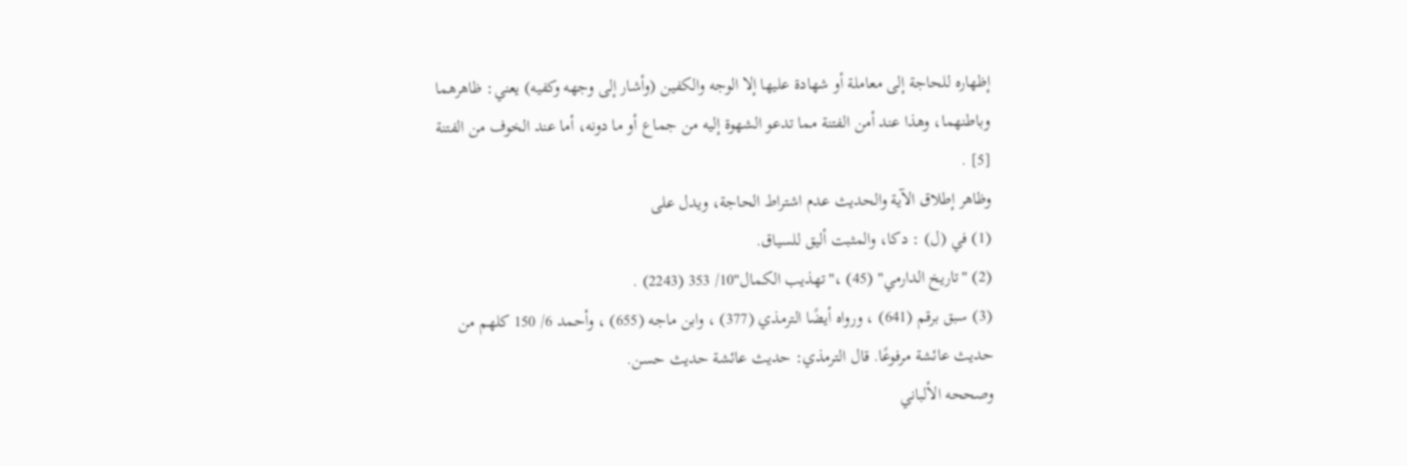إظهاره للحاجة إلى معاملة أو شهادة عليها إلا الوجه والكفين (وأشار إلى وجهه وكفيه) يعني: ظاهرهما وباطنهما، وهذا عند أمن الفتنة مما تدعو الشهوة إليه من جماع أو ما دونه، أما عند الخوف من الفتنة [5] .
وظاهر إطلاق الآية والحديث عدم اشتراط الحاجة، ويدل على
(1) في (ل) : دكا، والمثبت أليق للسياق.
(2) "تاريخ الدارمي" (45) ،"تهذيب الكمال"10/ 353 (2243) .
(3) سبق برقم (641) ، ورواه أيضًا الترمذي (377) ، وابن ماجه (655) ، وأحمد 6/ 150 كلهم من حديث عائشة مرفوعًا. قال الترمذي: حديث عائشة حديث حسن.
وصححه الألباني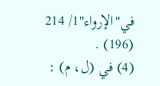في"الإرواء"1/ 214 (196) .
(4) في (ل، م) :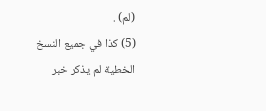(لم) .
(5) كذا في جميع النسخ الخطية لم يذكر خبر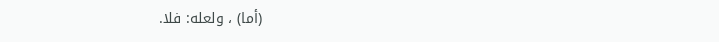(أما) ، ولعله: فلا.